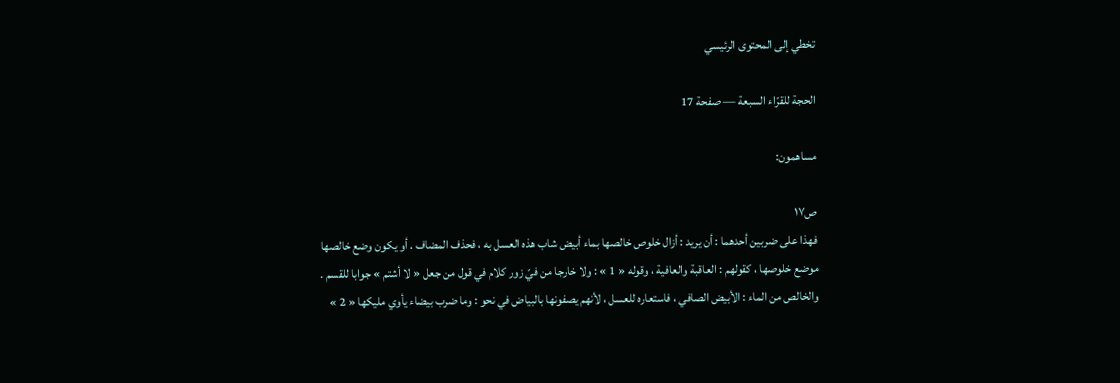تخطي إلى المحتوى الرئيسي

الحجة للقرّاء السبعة — صفحة 17

مساهمون:

ص١٧
فهذا على ضربين أحدهما : أن يريد : أزال خلوص خالصها بماء أبيض شاب هذه العسل به ، فحذف المضاف . أو يكون وضع خالصها موضع خلوصها ، كقولهم : العاقبة والعافية ، وقوله « 1 » : ولا خارجا من فيّ زور كلام في قول من جعل « لا أشتم » جوابا للقسم . والخالص من الماء : الأبيض الصافي ، فاستعاره للعسل ، لأنهم يصفونها بالبياض في نحو : وما ضرب بيضاء يأوي مليكها « 2 »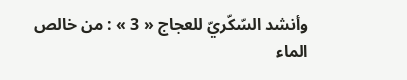وأنشد السّكّريّ للعجاج « 3 » : من خالص الماء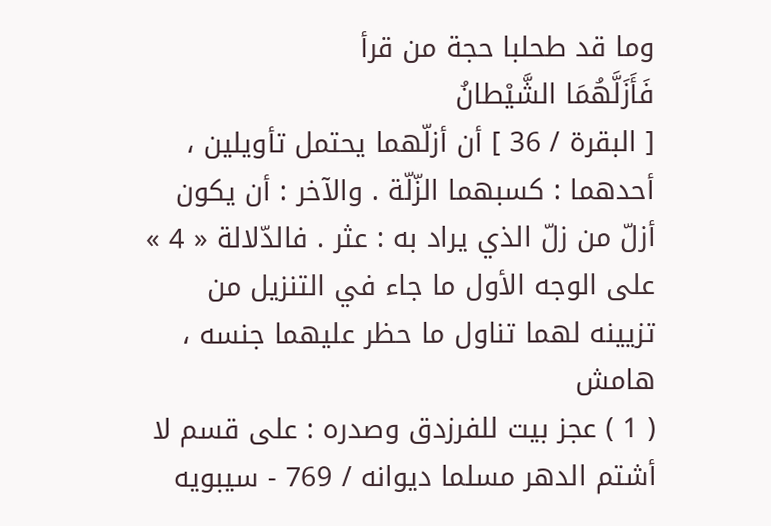وما قد طحلبا حجة من قرأ
فَأَزَلَّهُمَا الشَّيْطانُ
[ البقرة / 36 ] أن أزلّهما يحتمل تأويلين ، أحدهما : كسبهما الزّلّة . والآخر : أن يكون أزلّ من زلّ الذي يراد به : عثر . فالدّلالة « 4 » على الوجه الأول ما جاء في التنزيل من تزيينه لهما تناول ما حظر عليهما جنسه ،
هامش
( 1 ) عجز بيت للفرزدق وصدره : على قسم لا أشتم الدهر مسلما ديوانه / 769 - سيبويه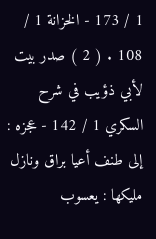1 / 173 - الخزانة 1 / 108 . ( 2 ) صدر بيت لأبي ذؤيب في شرح السكري 1 / 142 - عجزه : إلى طنف أعيا براق ونازل مليكها : يعسوب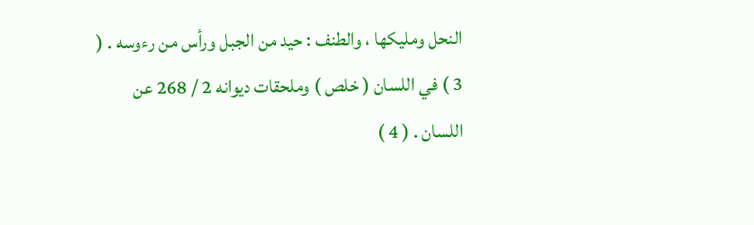النحل ومليكها ، والطنف : حيد من الجبل ورأس من رءوسه . ( 3 ) في اللسان ( خلص ) وملحقات ديوانه 2 / 268 عن اللسان . ( 4 )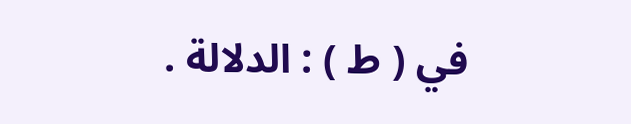في ( ط ) : الدلالة .